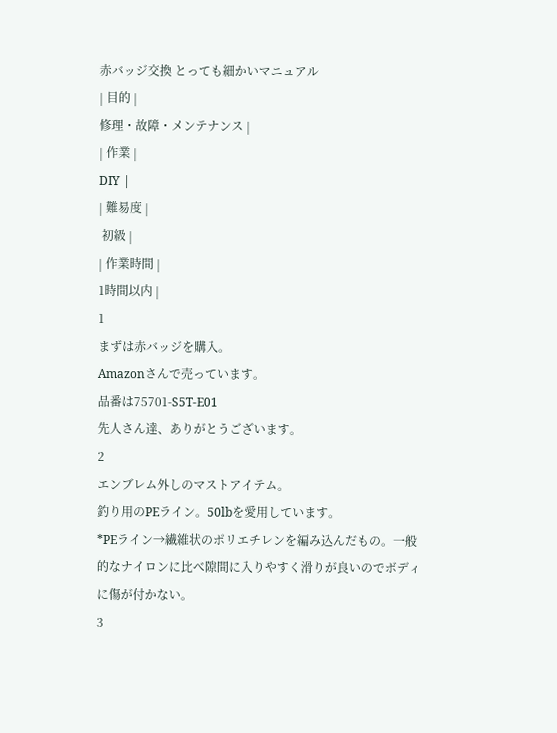赤バッジ交換 とっても細かいマニュアル
| 目的 |
修理・故障・メンテナンス |
| 作業 |
DIY |
| 難易度 |
 初級 |
| 作業時間 |
1時間以内 |
1
まずは赤バッジを購入。
Amazonさんで売っています。
品番は75701-S5T-E01
先人さん達、ありがとうございます。
2
エンブレム外しのマストアイテム。
釣り用のPEライン。50lbを愛用しています。
*PEライン→繊維状のポリエチレンを編み込んだもの。一般的なナイロンに比べ隙間に入りやすく滑りが良いのでボディに傷が付かない。
3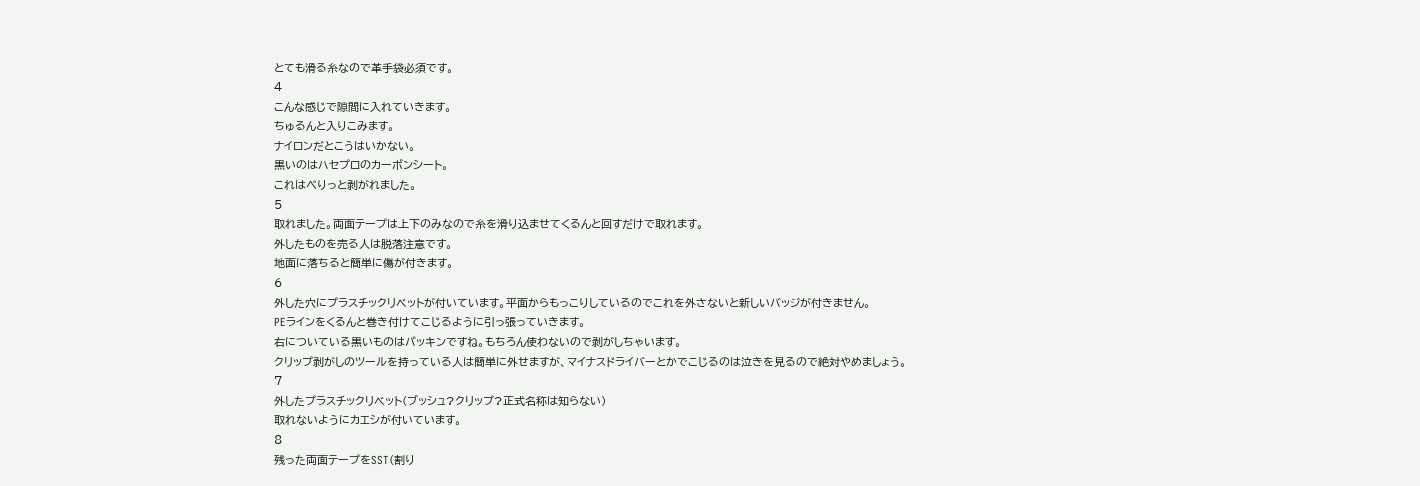とても滑る糸なので革手袋必須です。
4
こんな感じで隙間に入れていきます。
ちゅるんと入りこみます。
ナイロンだとこうはいかない。
黒いのはハセプロのカーボンシート。
これはぺりっと剥がれました。
5
取れました。両面テープは上下のみなので糸を滑り込ませてくるんと回すだけで取れます。
外したものを売る人は脱落注意です。
地面に落ちると簡単に傷が付きます。
6
外した穴にプラスチックリベットが付いています。平面からもっこりしているのでこれを外さないと新しいバッジが付きません。
PEラインをくるんと巻き付けてこじるように引っ張っていきます。
右についている黒いものはパッキンですね。もちろん使わないので剥がしちゃいます。
クリップ剥がしのツールを持っている人は簡単に外せますが、マイナスドライバーとかでこじるのは泣きを見るので絶対やめましょう。
7
外したプラスチックリベット(ブッシュ?クリップ?正式名称は知らない)
取れないようにカエシが付いています。
8
残った両面テープをSST(割り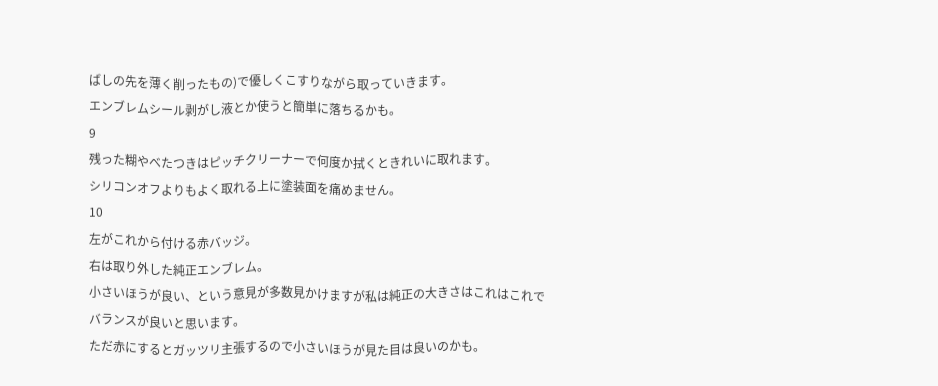ばしの先を薄く削ったもの)で優しくこすりながら取っていきます。
エンブレムシール剥がし液とか使うと簡単に落ちるかも。
9
残った糊やべたつきはピッチクリーナーで何度か拭くときれいに取れます。
シリコンオフよりもよく取れる上に塗装面を痛めません。
10
左がこれから付ける赤バッジ。
右は取り外した純正エンブレム。
小さいほうが良い、という意見が多数見かけますが私は純正の大きさはこれはこれでバランスが良いと思います。
ただ赤にするとガッツリ主張するので小さいほうが見た目は良いのかも。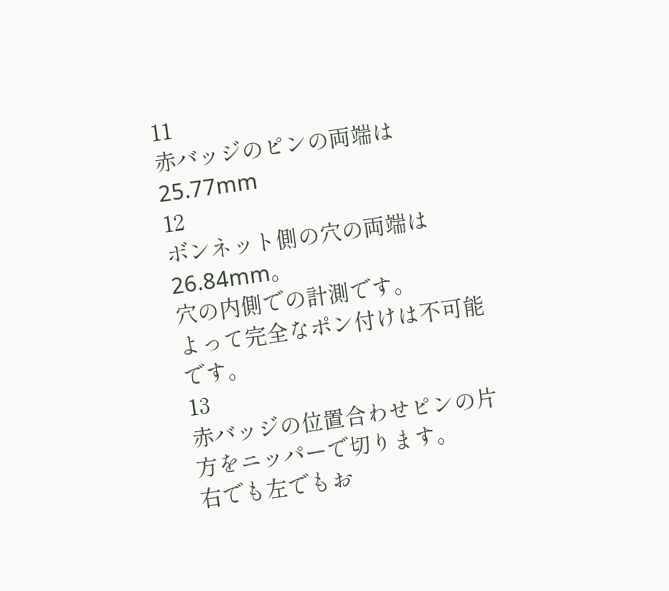11
赤バッジのピンの両端は25.77mm
12
ボンネット側の穴の両端は26.84mm。
穴の内側での計測です。
よって完全なポン付けは不可能です。
13
赤バッジの位置合わせピンの片方をニッパーで切ります。
右でも左でもお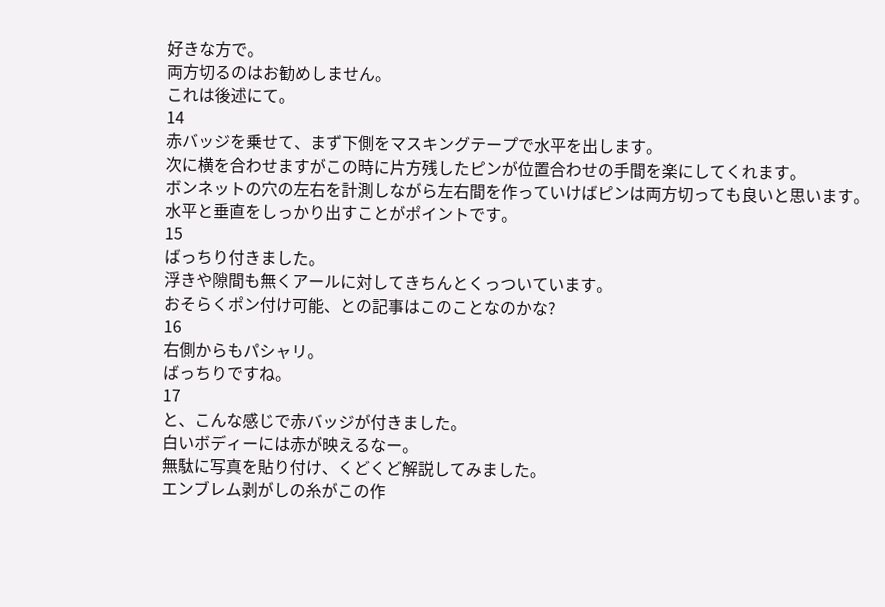好きな方で。
両方切るのはお勧めしません。
これは後述にて。
14
赤バッジを乗せて、まず下側をマスキングテープで水平を出します。
次に横を合わせますがこの時に片方残したピンが位置合わせの手間を楽にしてくれます。
ボンネットの穴の左右を計測しながら左右間を作っていけばピンは両方切っても良いと思います。
水平と垂直をしっかり出すことがポイントです。
15
ばっちり付きました。
浮きや隙間も無くアールに対してきちんとくっついています。
おそらくポン付け可能、との記事はこのことなのかな?
16
右側からもパシャリ。
ばっちりですね。
17
と、こんな感じで赤バッジが付きました。
白いボディーには赤が映えるなー。
無駄に写真を貼り付け、くどくど解説してみました。
エンブレム剥がしの糸がこの作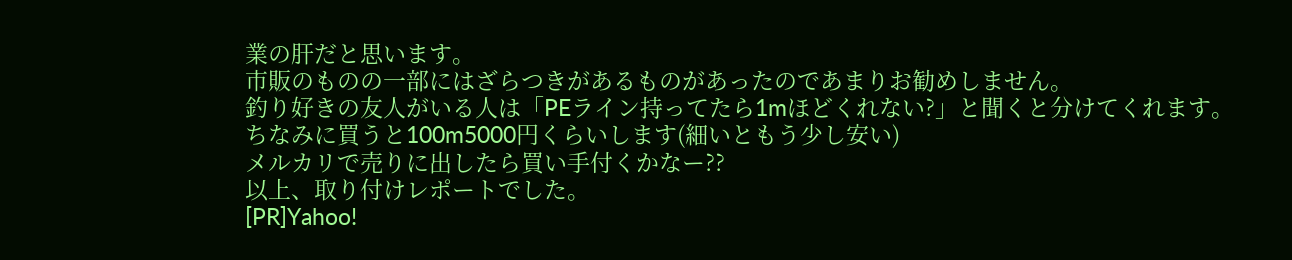業の肝だと思います。
市販のものの一部にはざらつきがあるものがあったのであまりお勧めしません。
釣り好きの友人がいる人は「PEライン持ってたら1mほどくれない?」と聞くと分けてくれます。
ちなみに買うと100m5000円くらいします(細いともう少し安い)
メルカリで売りに出したら買い手付くかなー??
以上、取り付けレポートでした。
[PR]Yahoo!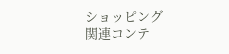ショッピング
関連コンテ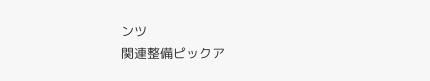ンツ
関連整備ピックア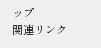ップ
関連リンク